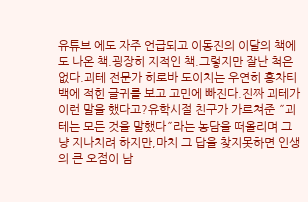유튜브 에도 자주 언급되고 이동진의 이달의 책에도 나온 책.굉장히 지적인 책.그렇지만 잘난 척은 없다.괴테 전문가 히로바 도이치는 우연히 홍차티백에 적힌 글귀를 보고 고민에 빠진다.진짜 괴테가 이런 말을 했다고?유학시절 친구가 가르쳐준 ˝괴테는 모든 것을 말했다˝라는 농담을 떠올리며 그냥 지나치려 하지만,마치 그 답을 찾지못하면 인생의 큰 오점이 남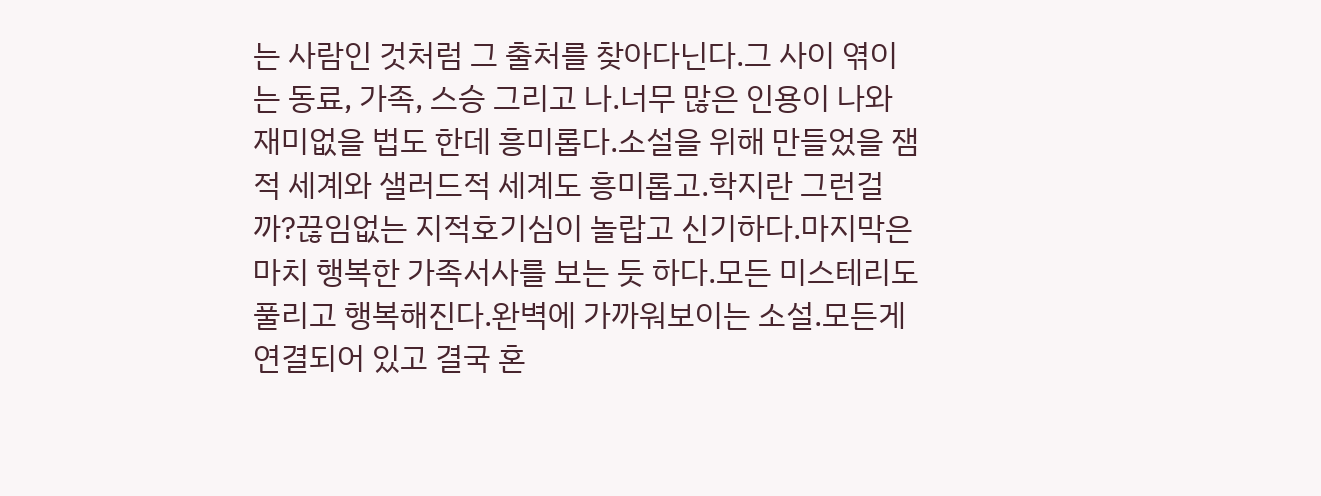는 사람인 것처럼 그 출처를 찾아다닌다.그 사이 엮이는 동료, 가족, 스승 그리고 나.너무 많은 인용이 나와 재미없을 법도 한데 흥미롭다.소설을 위해 만들었을 잼적 세계와 샐러드적 세계도 흥미롭고.학지란 그런걸까?끊임없는 지적호기심이 놀랍고 신기하다.마지막은 마치 행복한 가족서사를 보는 듯 하다.모든 미스테리도 풀리고 행복해진다.완벽에 가까워보이는 소설.모든게 연결되어 있고 결국 혼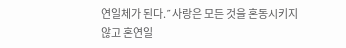연일체가 된다.˝사랑은 모든 것을 혼동시키지 않고 혼연일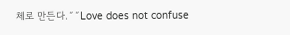체로 만든다.˝˝Love does not confuse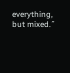everything, but mixed.˝